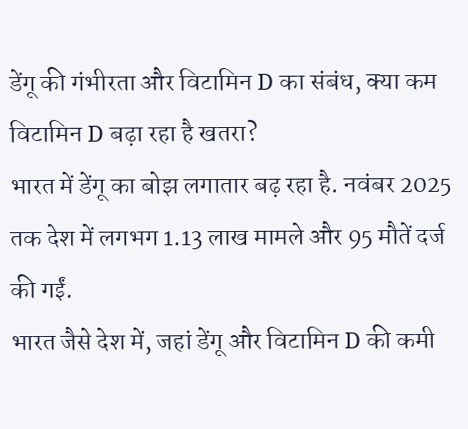डेंगू की गंभीरता और विटामिन D का संबंध, क्या कम विटामिन D बढ़ा रहा है खतरा?
भारत में डेंगू का बोझ लगातार बढ़ रहा है. नवंबर 2025 तक देश में लगभग 1.13 लाख मामले और 95 मौतें दर्ज की गईं.
भारत जैसे देश में, जहां डेंगू और विटामिन D की कमी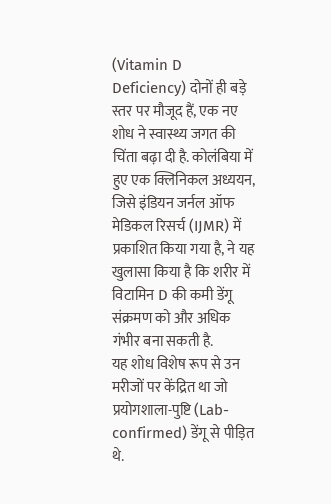(Vitamin D Deficiency) दोनों ही बड़े स्तर पर मौजूद हैं, एक नए शोध ने स्वास्थ्य जगत की चिंता बढ़ा दी है. कोलंबिया में हुए एक क्लिनिकल अध्ययन, जिसे इंडियन जर्नल ऑफ मेडिकल रिसर्च (IJMR) में प्रकाशित किया गया है, ने यह खुलासा किया है कि शरीर में विटामिन D की कमी डेंगू संक्रमण को और अधिक गंभीर बना सकती है.
यह शोध विशेष रूप से उन मरीजों पर केंद्रित था जो प्रयोगशाला-पुष्टि (Lab-confirmed) डेंगू से पीड़ित थे.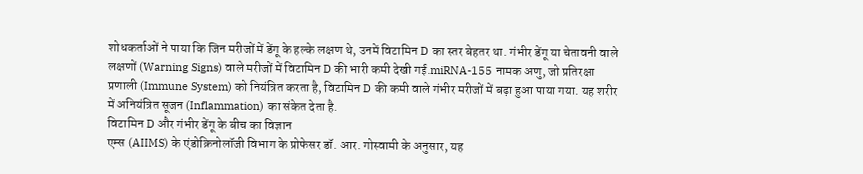शोधकर्ताओं ने पाया कि जिन मरीजों में डेंगू के हल्के लक्षण थे, उनमें विटामिन D का स्तर बेहतर था. गंभीर डेंगू या चेतावनी वाले लक्षणों (Warning Signs) वाले मरीजों में विटामिन D की भारी कमी देखी गई.miRNA-155 नामक अणु, जो प्रतिरक्षा प्रणाली (Immune System) को नियंत्रित करता है, विटामिन D की कमी वाले गंभीर मरीजों में बढ़ा हुआ पाया गया. यह शरीर में अनियंत्रित सूजन (Inflammation) का संकेत देता है.
विटामिन D और गंभीर डेंगू के बीच का विज्ञान
एम्स (AIIMS) के एंडोक्रिनोलॉजी विभाग के प्रोफेसर डॉ. आर. गोस्वामी के अनुसार, यह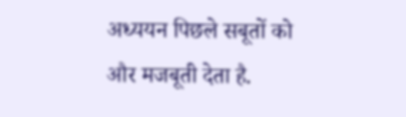अध्ययन पिछले सबूतों को और मजबूती देता है.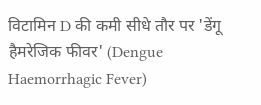विटामिन D की कमी सीधे तौर पर 'डेंगू हैमरेजिक फीवर' (Dengue Haemorrhagic Fever)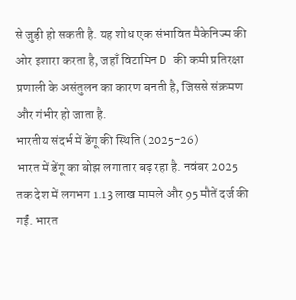से जुड़ी हो सकती है. यह शोध एक संभावित मैकेनिज्म की ओर इशारा करता है, जहाँ विटामिन D की कमी प्रतिरक्षा प्रणाली के असंतुलन का कारण बनती है, जिससे संक्रमण और गंभीर हो जाता है.
भारतीय संदर्भ में डेंगू की स्थिति (2025-26)
भारत में डेंगू का बोझ लगातार बढ़ रहा है. नवंबर 2025 तक देश में लगभग 1.13 लाख मामले और 95 मौतें दर्ज की गईं. भारत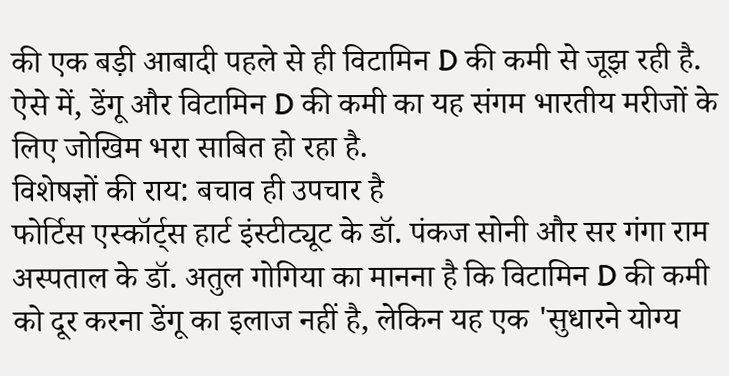की एक बड़ी आबादी पहले से ही विटामिन D की कमी से जूझ रही है. ऐसे में, डेंगू और विटामिन D की कमी का यह संगम भारतीय मरीजों के लिए जोखिम भरा साबित हो रहा है.
विशेषज्ञों की राय: बचाव ही उपचार है
फोर्टिस एस्कॉर्ट्स हार्ट इंस्टीट्यूट के डॉ. पंकज सोनी और सर गंगा राम अस्पताल के डॉ. अतुल गोगिया का मानना है कि विटामिन D की कमी को दूर करना डेंगू का इलाज नहीं है, लेकिन यह एक 'सुधारने योग्य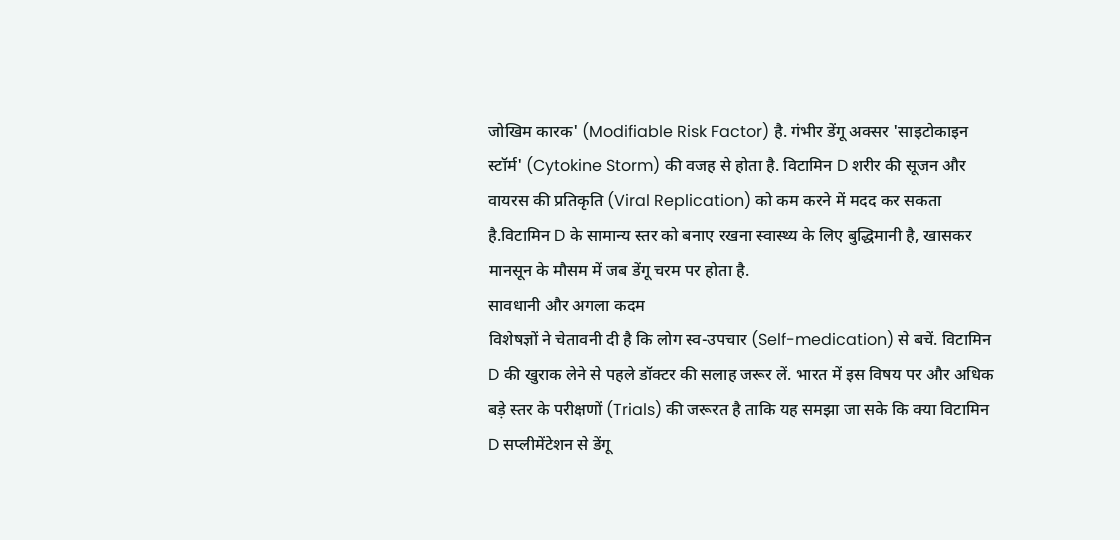जोखिम कारक' (Modifiable Risk Factor) है. गंभीर डेंगू अक्सर 'साइटोकाइन स्टॉर्म' (Cytokine Storm) की वजह से होता है. विटामिन D शरीर की सूजन और वायरस की प्रतिकृति (Viral Replication) को कम करने में मदद कर सकता है.विटामिन D के सामान्य स्तर को बनाए रखना स्वास्थ्य के लिए बुद्धिमानी है, खासकर मानसून के मौसम में जब डेंगू चरम पर होता है.
सावधानी और अगला कदम
विशेषज्ञों ने चेतावनी दी है कि लोग स्व-उपचार (Self-medication) से बचें. विटामिन D की खुराक लेने से पहले डॉक्टर की सलाह जरूर लें. भारत में इस विषय पर और अधिक बड़े स्तर के परीक्षणों (Trials) की जरूरत है ताकि यह समझा जा सके कि क्या विटामिन D सप्लीमेंटेशन से डेंगू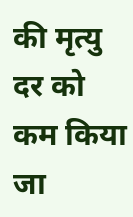की मृत्यु दर को कम किया जा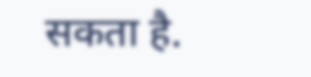सकता है.